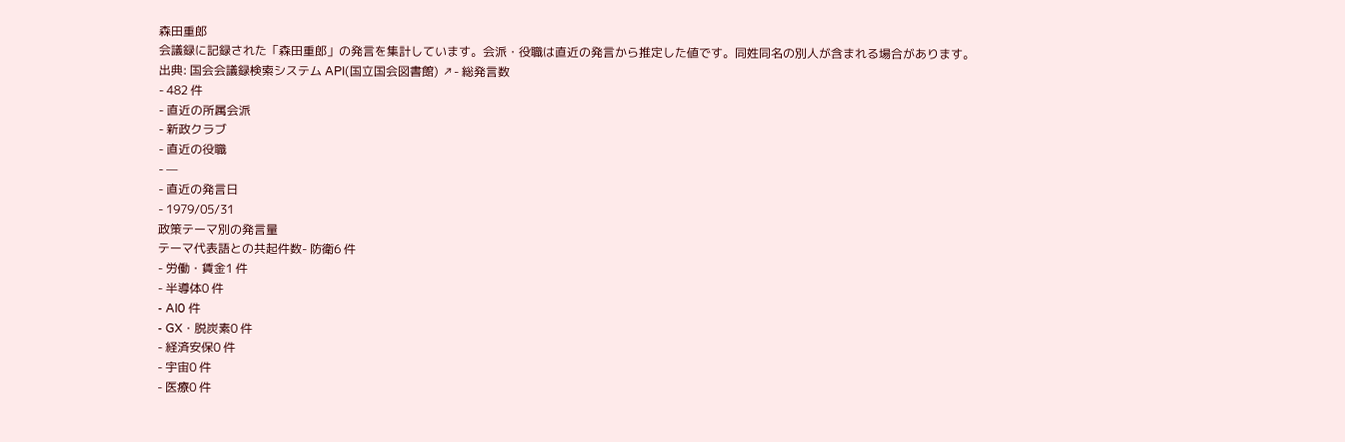森田重郎
会議録に記録された「森田重郎」の発言を集計しています。会派・役職は直近の発言から推定した値です。同姓同名の別人が含まれる場合があります。
出典: 国会会議録検索システム API(国立国会図書館) ↗- 総発言数
- 482 件
- 直近の所属会派
- 新政クラブ
- 直近の役職
- —
- 直近の発言日
- 1979/05/31
政策テーマ別の発言量
テーマ代表語との共起件数- 防衛6 件
- 労働・賃金1 件
- 半導体0 件
- AI0 件
- GX・脱炭素0 件
- 経済安保0 件
- 宇宙0 件
- 医療0 件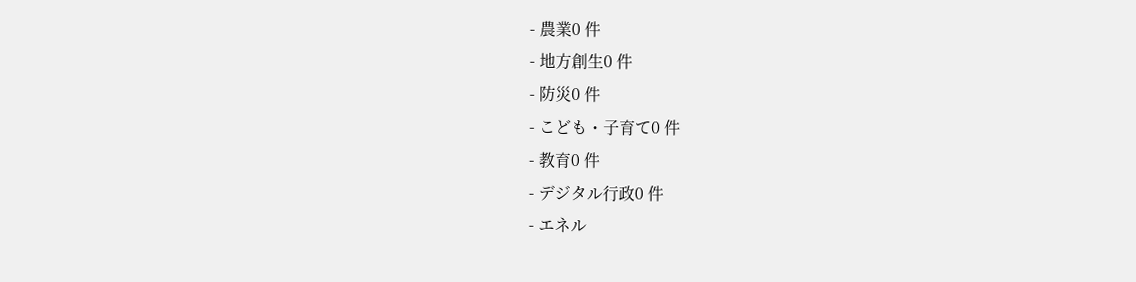- 農業0 件
- 地方創生0 件
- 防災0 件
- こども・子育て0 件
- 教育0 件
- デジタル行政0 件
- エネル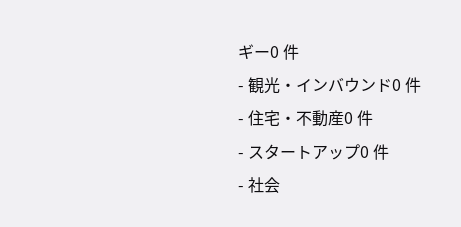ギー0 件
- 観光・インバウンド0 件
- 住宅・不動産0 件
- スタートアップ0 件
- 社会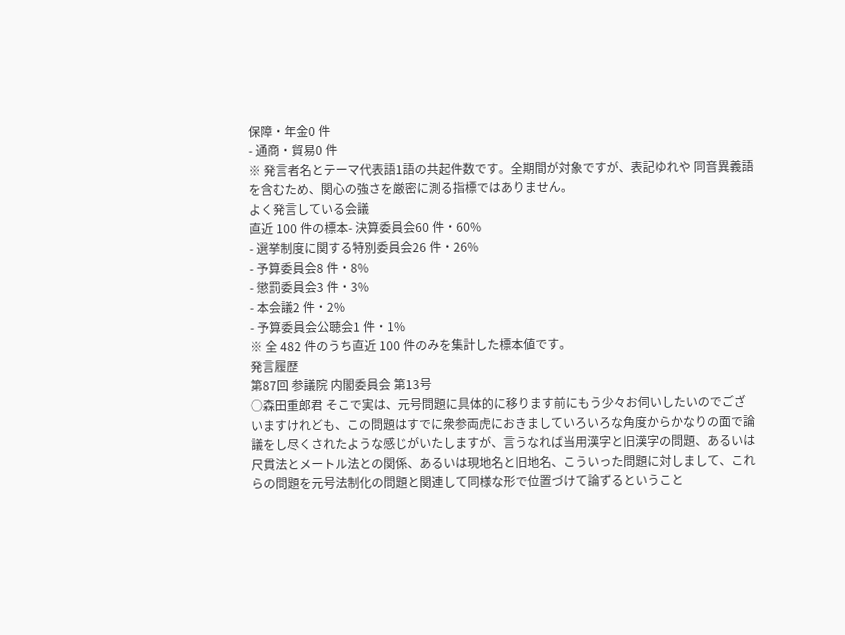保障・年金0 件
- 通商・貿易0 件
※ 発言者名とテーマ代表語1語の共起件数です。全期間が対象ですが、表記ゆれや 同音異義語を含むため、関心の強さを厳密に測る指標ではありません。
よく発言している会議
直近 100 件の標本- 決算委員会60 件・60%
- 選挙制度に関する特別委員会26 件・26%
- 予算委員会8 件・8%
- 懲罰委員会3 件・3%
- 本会議2 件・2%
- 予算委員会公聴会1 件・1%
※ 全 482 件のうち直近 100 件のみを集計した標本値です。
発言履歴
第87回 参議院 内閣委員会 第13号
○森田重郎君 そこで実は、元号問題に具体的に移ります前にもう少々お伺いしたいのでございますけれども、この問題はすでに衆参両虎におきましていろいろな角度からかなりの面で論議をし尽くされたような感じがいたしますが、言うなれば当用漢字と旧漢字の問題、あるいは尺貫法とメートル法との関係、あるいは現地名と旧地名、こういった問題に対しまして、これらの問題を元号法制化の問題と関連して同様な形で位置づけて論ずるということ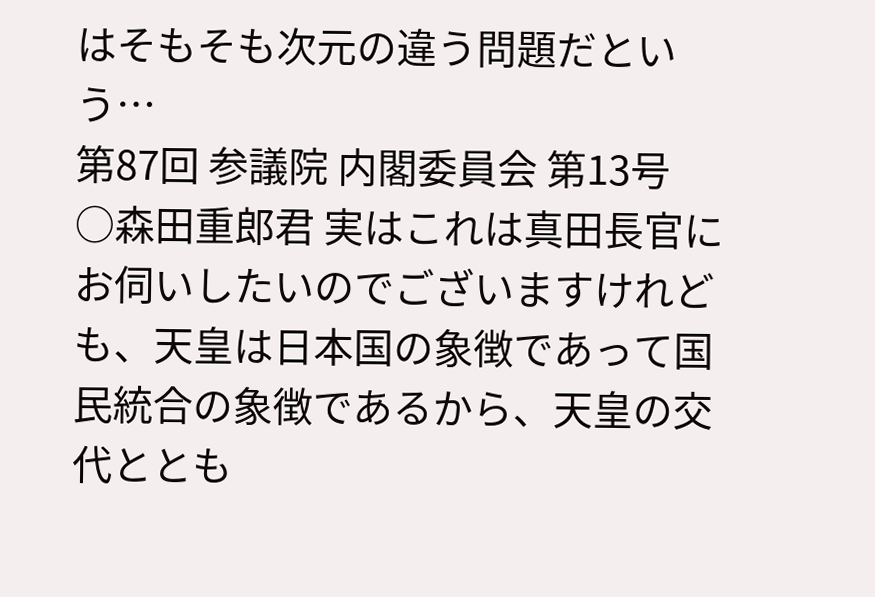はそもそも次元の違う問題だという…
第87回 参議院 内閣委員会 第13号
○森田重郎君 実はこれは真田長官にお伺いしたいのでございますけれども、天皇は日本国の象徴であって国民統合の象徴であるから、天皇の交代ととも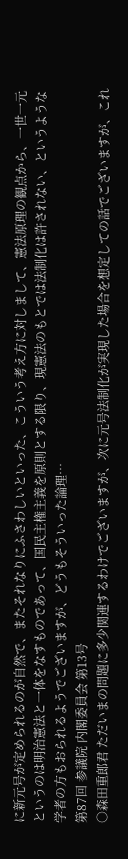に新元号が定められるのが自然で、またそれなりにふさわしいといった、こういう考え方に対しまして、憲法原理の観点から、一世一元というのは明治憲法と一体をなすものであって、国民主権主義を原則とする限り、現憲法のもとでは法制化は許されない、というような学者の方もおられるようでございますが、どうもそういった論理…
第87回 参議院 内閣委員会 第13号
○森田重郎君 ただいまの問題に多少関連するわけでございますが、次に元号法制化が実現した場合を想定しての話でございますが、これ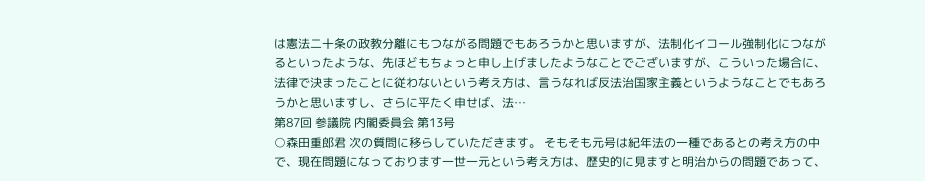は憲法二十条の政教分離にもつながる問題でもあろうかと思いますが、法制化イコール強制化につながるといったような、先ほどもちょっと申し上げましたようなことでございますが、こういった場合に、法律で決まったことに従わないという考え方は、言うなれば反法治国家主義というようなことでもあろうかと思いますし、さらに平たく申せば、法…
第87回 参議院 内閣委員会 第13号
○森田重郎君 次の質問に移らしていただきます。 そもそも元号は紀年法の一種であるとの考え方の中で、現在問題になっております一世一元という考え方は、歴史的に見ますと明治からの問題であって、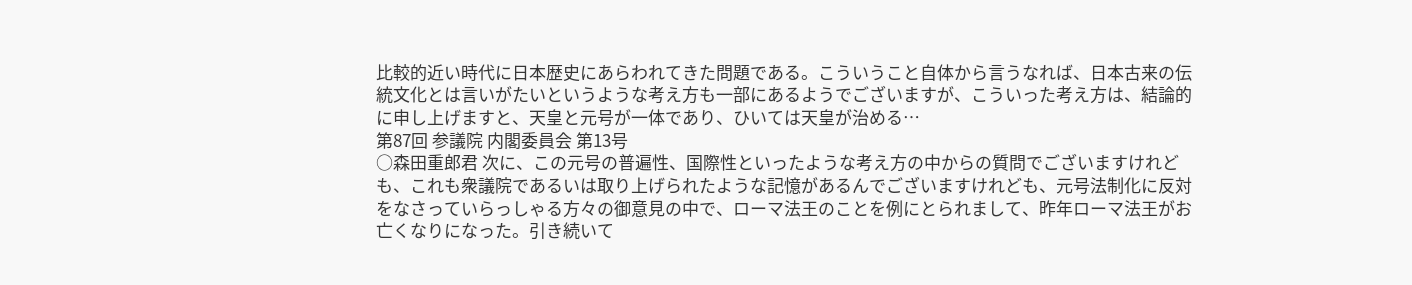比較的近い時代に日本歴史にあらわれてきた問題である。こういうこと自体から言うなれば、日本古来の伝統文化とは言いがたいというような考え方も一部にあるようでございますが、こういった考え方は、結論的に申し上げますと、天皇と元号が一体であり、ひいては天皇が治める…
第87回 参議院 内閣委員会 第13号
○森田重郎君 次に、この元号の普遍性、国際性といったような考え方の中からの質問でございますけれども、これも衆議院であるいは取り上げられたような記憶があるんでございますけれども、元号法制化に反対をなさっていらっしゃる方々の御意見の中で、ローマ法王のことを例にとられまして、昨年ローマ法王がお亡くなりになった。引き続いて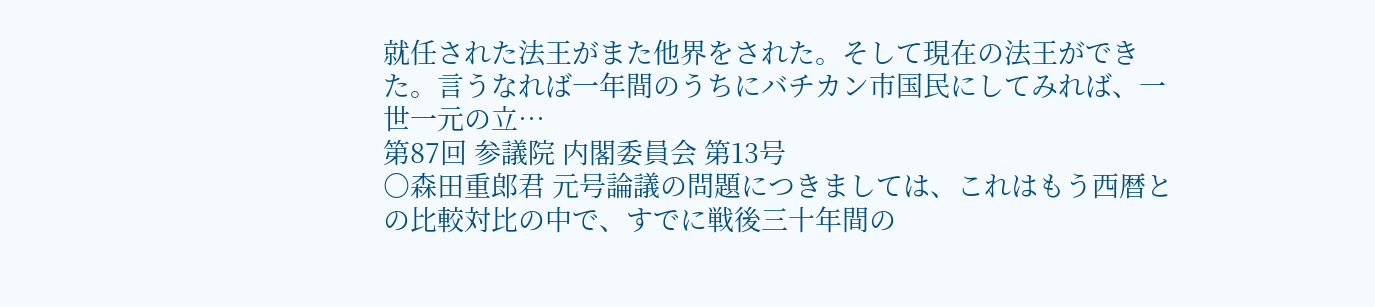就任された法王がまた他界をされた。そして現在の法王ができた。言うなれば一年間のうちにバチカン市国民にしてみれば、一世一元の立…
第87回 参議院 内閣委員会 第13号
○森田重郎君 元号論議の問題につきましては、これはもう西暦との比較対比の中で、すでに戦後三十年間の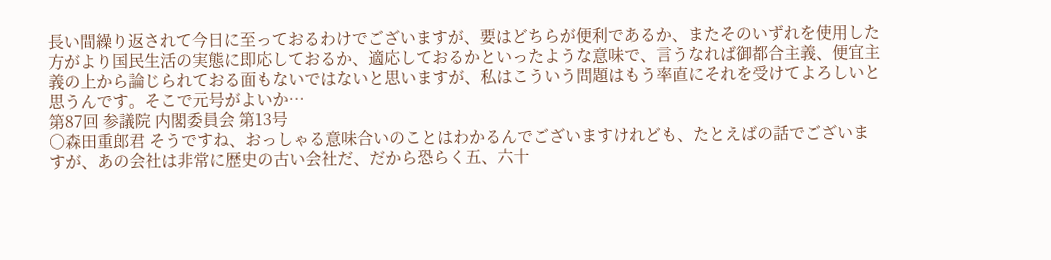長い間繰り返されて今日に至っておるわけでございますが、要はどちらが便利であるか、またそのいずれを使用した方がより国民生活の実態に即応しておるか、適応しておるかといったような意味で、言うなれば御都合主義、便宜主義の上から論じられておる面もないではないと思いますが、私はこういう問題はもう率直にそれを受けてよろしいと思うんです。そこで元号がよいか…
第87回 参議院 内閣委員会 第13号
○森田重郎君 そうですね、おっしゃる意味合いのことはわかるんでございますけれども、たとえばの話でございますが、あの会社は非常に歴史の古い会社だ、だから恐らく五、六十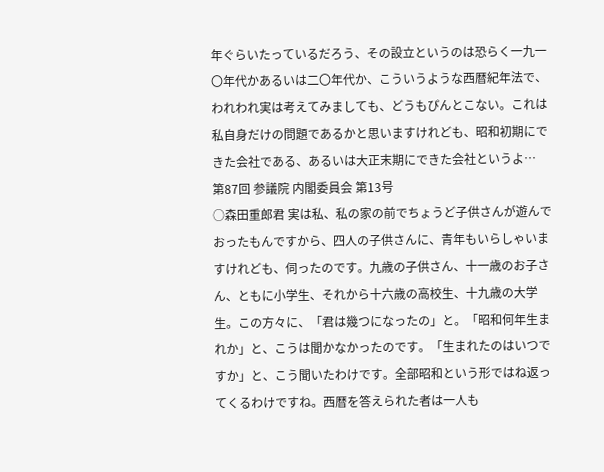年ぐらいたっているだろう、その設立というのは恐らく一九一〇年代かあるいは二〇年代か、こういうような西暦紀年法で、われわれ実は考えてみましても、どうもぴんとこない。これは私自身だけの問題であるかと思いますけれども、昭和初期にできた会社である、あるいは大正末期にできた会社というよ…
第87回 参議院 内閣委員会 第13号
○森田重郎君 実は私、私の家の前でちょうど子供さんが遊んでおったもんですから、四人の子供さんに、青年もいらしゃいますけれども、伺ったのです。九歳の子供さん、十一歳のお子さん、ともに小学生、それから十六歳の高校生、十九歳の大学生。この方々に、「君は幾つになったの」と。「昭和何年生まれか」と、こうは聞かなかったのです。「生まれたのはいつですか」と、こう聞いたわけです。全部昭和という形ではね返ってくるわけですね。西暦を答えられた者は一人も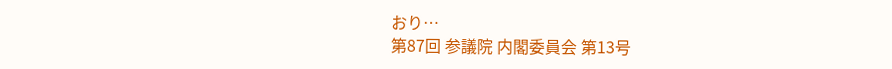おり…
第87回 参議院 内閣委員会 第13号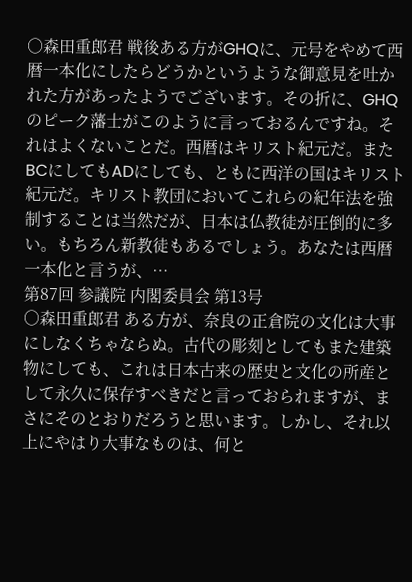○森田重郎君 戦後ある方がGHQに、元号をやめて西暦一本化にしたらどうかというような御意見を吐かれた方があったようでございます。その折に、GHQのピーク藩士がこのように言っておるんですね。それはよくないことだ。西暦はキリスト紀元だ。またBCにしてもADにしても、ともに西洋の国はキリスト紀元だ。キリスト教団においてこれらの紀年法を強制することは当然だが、日本は仏教徒が圧倒的に多い。もちろん新教徒もあるでしょう。あなたは西暦一本化と言うが、…
第87回 参議院 内閣委員会 第13号
○森田重郎君 ある方が、奈良の正倉院の文化は大事にしなくちゃならぬ。古代の彫刻としてもまた建築物にしても、これは日本古来の歴史と文化の所産として永久に保存すべきだと言っておられますが、まさにそのとおりだろうと思います。しかし、それ以上にやはり大事なものは、何と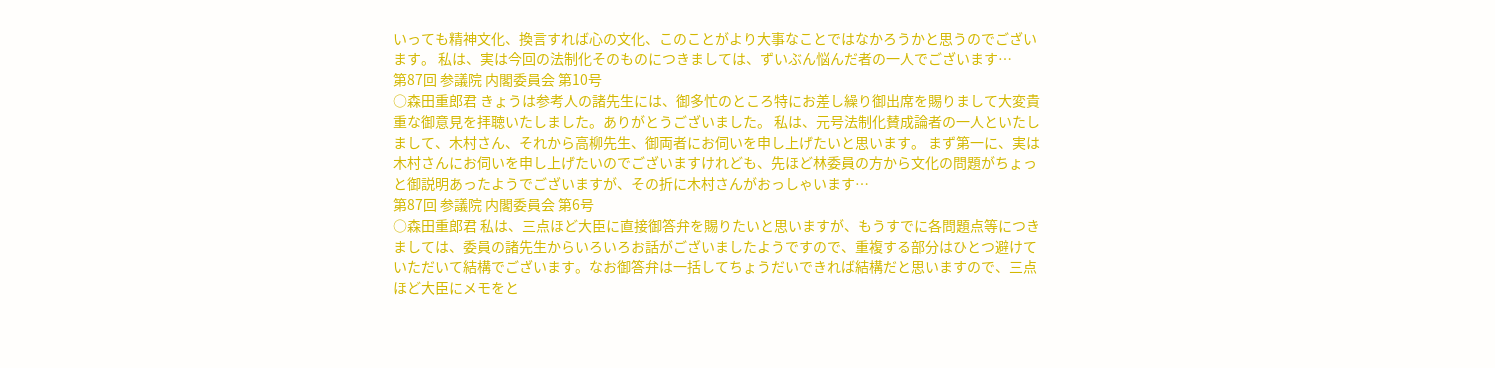いっても精神文化、換言すれば心の文化、このことがより大事なことではなかろうかと思うのでございます。 私は、実は今回の法制化そのものにつきましては、ずいぶん悩んだ者の一人でございます…
第87回 参議院 内閣委員会 第10号
○森田重郎君 きょうは参考人の諸先生には、御多忙のところ特にお差し繰り御出席を賜りまして大変貴重な御意見を拝聴いたしました。ありがとうございました。 私は、元号法制化賛成論者の一人といたしまして、木村さん、それから高柳先生、御両者にお伺いを申し上げたいと思います。 まず第一に、実は木村さんにお伺いを申し上げたいのでございますけれども、先ほど林委員の方から文化の問題がちょっと御説明あったようでございますが、その折に木村さんがおっしゃいます…
第87回 参議院 内閣委員会 第6号
○森田重郎君 私は、三点ほど大臣に直接御答弁を賜りたいと思いますが、もうすでに各問題点等につきましては、委員の諸先生からいろいろお話がございましたようですので、重複する部分はひとつ避けていただいて結構でございます。なお御答弁は一括してちょうだいできれば結構だと思いますので、三点ほど大臣にメモをと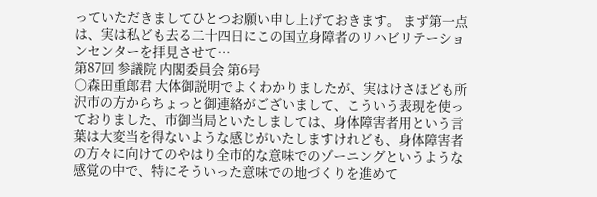っていただきましてひとつお願い申し上げておきます。 まず第一点は、実は私ども去る二十四日にこの国立身障者のリハビリテーションセンターを拝見させて…
第87回 参議院 内閣委員会 第6号
○森田重郎君 大体御説明でよくわかりましたが、実はけさほども所沢市の方からちょっと御連絡がございまして、こういう表現を使っておりました、市御当局といたしましては、身体障害者用という言葉は大変当を得ないような感じがいたしますけれども、身体障害者の方々に向けてのやはり全市的な意味でのゾーニングというような感覚の中で、特にそういった意味での地づくりを進めて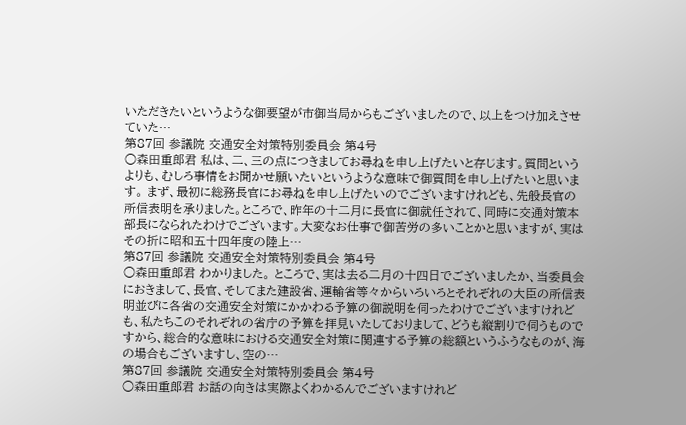いただきたいというような御要望が市御当局からもございましたので、以上をつけ加えさせていた…
第87回 参議院 交通安全対策特別委員会 第4号
○森田重郎君 私は、二、三の点につきましてお尋ねを申し上げたいと存じます。質問というよりも、むしろ事情をお聞かせ願いたいというような意味で御質問を申し上げたいと思います。 まず、最初に総務長官にお尋ねを申し上げたいのでございますけれども、先般長官の所信表明を承りました。ところで、昨年の十二月に長官に御就任されて、同時に交通対策本部長になられたわけでございます。大変なお仕事で御苦労の多いことかと思いますが、実はその折に昭和五十四年度の陸上…
第87回 参議院 交通安全対策特別委員会 第4号
○森田重郎君 わかりました。 ところで、実は去る二月の十四日でございましたか、当委員会におきまして、長官、そしてまた建設省、運輸省等々からいろいろとそれぞれの大臣の所信表明並びに各省の交通安全対策にかかわる予算の御説明を伺ったわけでございますけれども、私たちこのそれぞれの省庁の予算を拝見いたしておりまして、どうも縦割りで伺うものですから、総合的な意味における交通安全対策に関連する予算の総額というふうなものが、海の場合もございますし、空の…
第87回 参議院 交通安全対策特別委員会 第4号
○森田重郎君 お話の向きは実際よくわかるんでございますけれど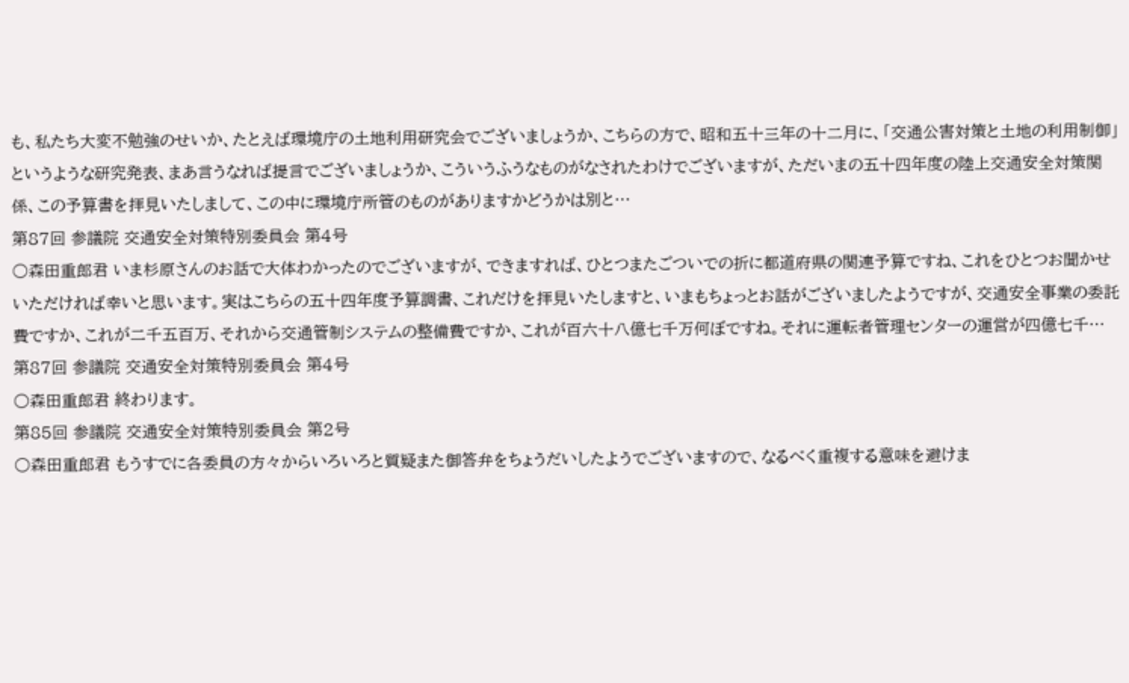も、私たち大変不勉強のせいか、たとえば環境庁の土地利用研究会でございましょうか、こちらの方で、昭和五十三年の十二月に、「交通公害対策と土地の利用制御」というような研究発表、まあ言うなれば提言でございましょうか、こういうふうなものがなされたわけでございますが、ただいまの五十四年度の陸上交通安全対策関係、この予算書を拝見いたしまして、この中に環境庁所管のものがありますかどうかは別と…
第87回 参議院 交通安全対策特別委員会 第4号
○森田重郎君 いま杉原さんのお話で大体わかったのでございますが、できますれば、ひとつまたごついでの折に都道府県の関連予算ですね、これをひとつお聞かせいただければ幸いと思います。実はこちらの五十四年度予算調書、これだけを拝見いたしますと、いまもちょっとお話がございましたようですが、交通安全事業の委託費ですか、これが二千五百万、それから交通管制システムの整備費ですか、これが百六十八億七千万何ぼですね。それに運転者管理センターの運営が四億七千…
第87回 参議院 交通安全対策特別委員会 第4号
○森田重郎君 終わります。
第85回 参議院 交通安全対策特別委員会 第2号
○森田重郎君 もうすでに各委員の方々からいろいろと質疑また御答弁をちょうだいしたようでございますので、なるべく重複する意味を避けま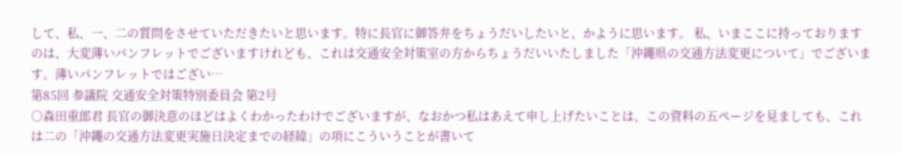して、私、一、二の質問をさせていただきたいと思います。特に長官に御答弁をちょうだいしたいと、かように思います。 私、いまここに持っておりますのは、大変薄いパンフレットでございますけれども、これは交通安全対策室の方からちょうだいいたしました「沖繩県の交通方法変更について」でございます。薄いパンフレットではござい…
第85回 参議院 交通安全対策特別委員会 第2号
○森田重郎君 長官の御決意のほどはよくわかったわけでございますが、なおかつ私はあえて申し上げたいことは、この資料の五ページを見ましても、これは二の「沖繩の交通方法変更実施日決定までの経緯」の項にこういうことが書いて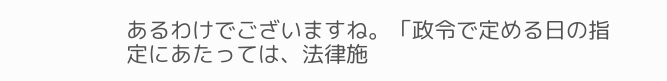あるわけでございますね。「政令で定める日の指定にあたっては、法律施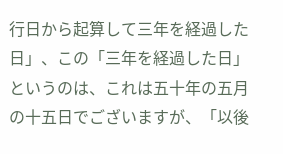行日から起算して三年を経過した日」、この「三年を経過した日」というのは、これは五十年の五月の十五日でございますが、「以後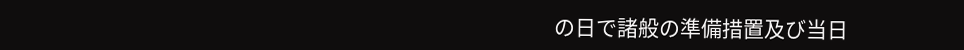の日で諸般の準備措置及び当日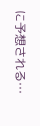に予想される…